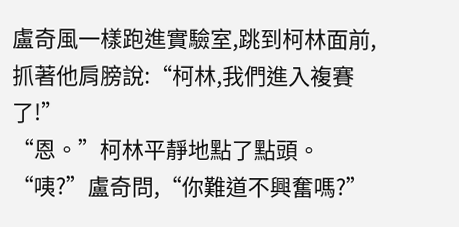盧奇風一樣跑進實驗室,跳到柯林面前,抓著他肩膀說:“柯林,我們進入複賽了!”
“恩。”柯林平靜地點了點頭。
“咦?”盧奇問,“你難道不興奮嗎?”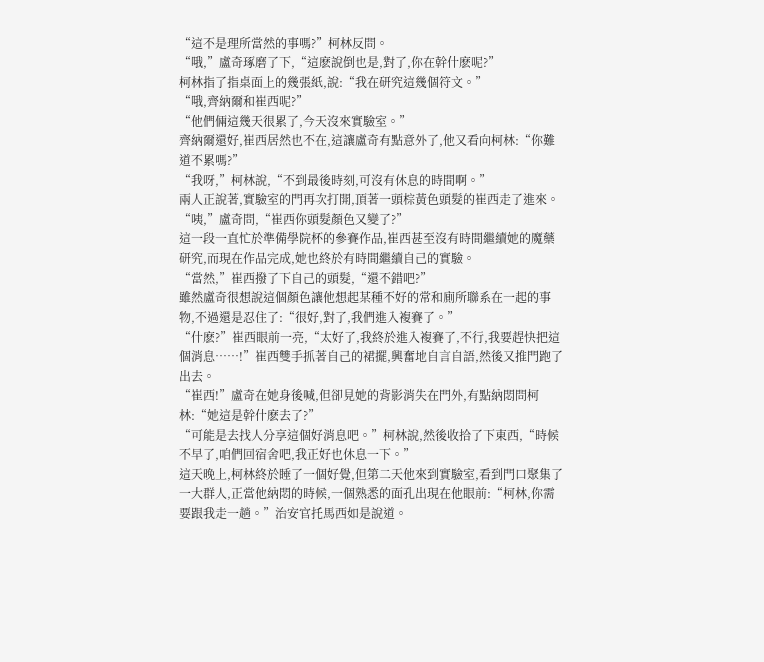“這不是理所當然的事嗎?”柯林反問。
“哦,”盧奇琢磨了下,“這麽說倒也是,對了,你在幹什麽呢?”
柯林指了指桌面上的幾張紙,說:“我在研究這幾個符文。”
“哦,齊納爾和崔西呢?”
“他們倆這幾天很累了,今天沒來實驗室。”
齊納爾還好,崔西居然也不在,這讓盧奇有點意外了,他又看向柯林:“你難道不累嗎?”
“我呀,”柯林說,“不到最後時刻,可沒有休息的時間啊。”
兩人正說著,實驗室的門再次打開,頂著一頭棕黃色頭髮的崔西走了進來。
“咦,”盧奇問,“崔西你頭髮顏色又變了?”
這一段一直忙於準備學院杯的參賽作品,崔西甚至沒有時間繼續她的魔藥研究,而現在作品完成,她也終於有時間繼續自己的實驗。
“當然,”崔西撥了下自己的頭髮,“還不錯吧?”
雖然盧奇很想說這個顏色讓他想起某種不好的常和廁所聯系在一起的事物,不過還是忍住了:“很好,對了,我們進入複賽了。”
“什麽?”崔西眼前一亮,“太好了,我終於進入複賽了,不行,我要趕快把這個消息……!”崔西雙手抓著自己的裙擺,興奮地自言自語,然後又推門跑了出去。
“崔西!”盧奇在她身後喊,但卻見她的背影消失在門外,有點納悶問柯林:“她這是幹什麽去了?”
“可能是去找人分享這個好消息吧。”柯林說,然後收拾了下東西,“時候不早了,咱們回宿舍吧,我正好也休息一下。”
這天晚上,柯林終於睡了一個好覺,但第二天他來到實驗室,看到門口聚集了一大群人,正當他納悶的時候,一個熟悉的面孔出現在他眼前:“柯林,你需要跟我走一趟。”治安官托馬西如是說道。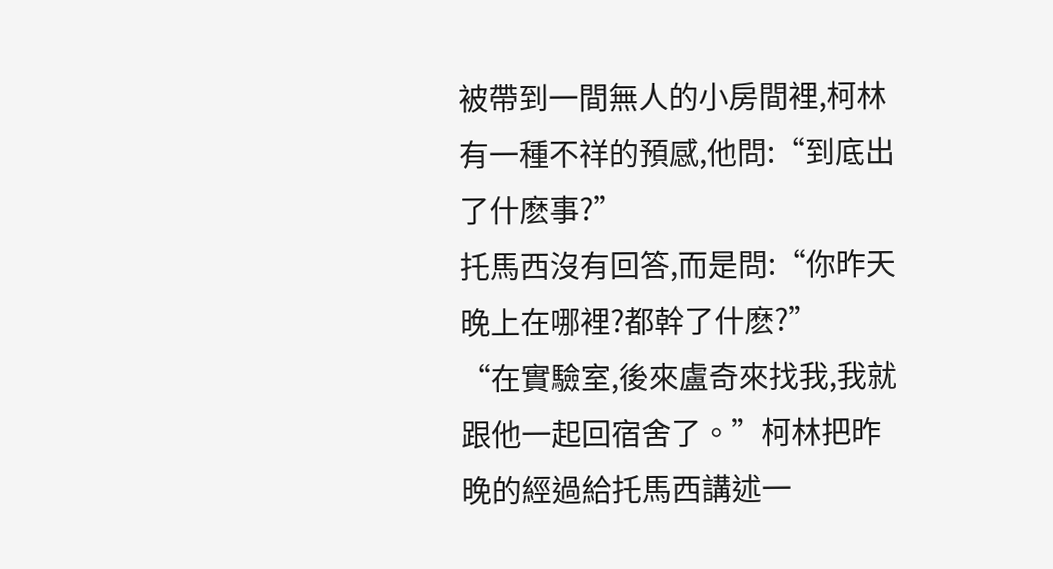被帶到一間無人的小房間裡,柯林有一種不祥的預感,他問:“到底出了什麽事?”
托馬西沒有回答,而是問:“你昨天晚上在哪裡?都幹了什麽?”
“在實驗室,後來盧奇來找我,我就跟他一起回宿舍了。”柯林把昨晚的經過給托馬西講述一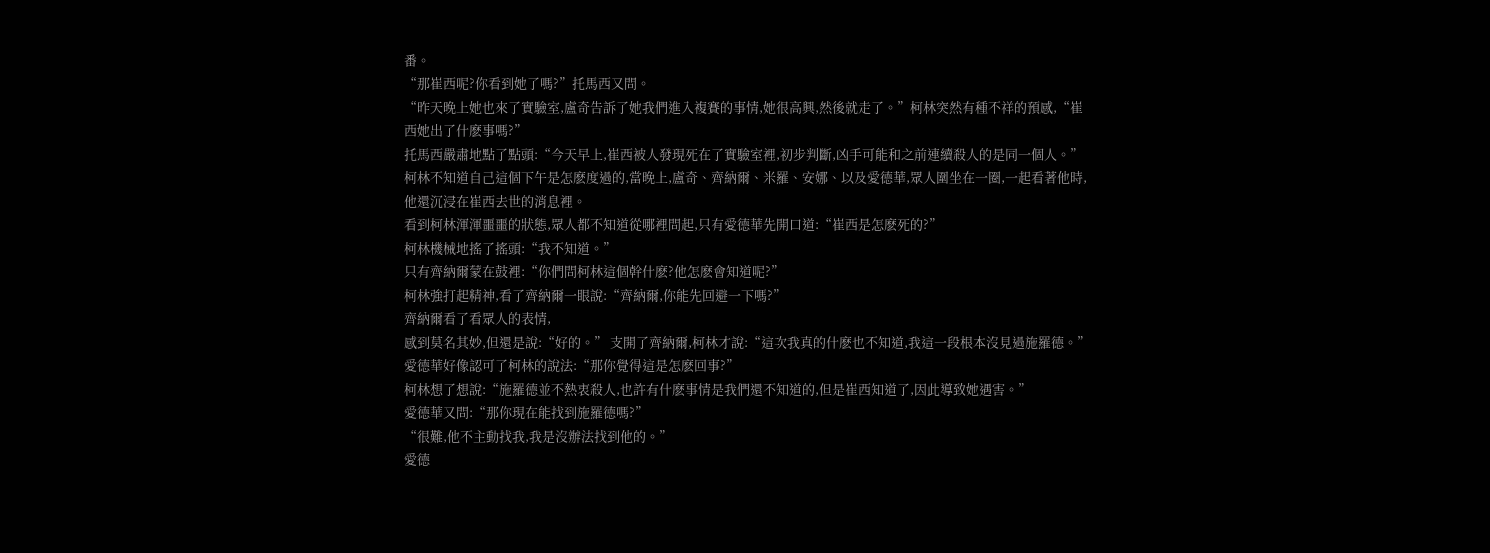番。
“那崔西呢?你看到她了嗎?”托馬西又問。
“昨天晚上她也來了實驗室,盧奇告訴了她我們進入複賽的事情,她很高興,然後就走了。”柯林突然有種不祥的預感,“崔西她出了什麽事嗎?”
托馬西嚴肅地點了點頭:“今天早上,崔西被人發現死在了實驗室裡,初步判斷,凶手可能和之前連續殺人的是同一個人。”
柯林不知道自己這個下午是怎麽度過的,當晚上,盧奇、齊納爾、米羅、安娜、以及愛德華,眾人圍坐在一圈,一起看著他時,他還沉浸在崔西去世的消息裡。
看到柯林渾渾噩噩的狀態,眾人都不知道從哪裡問起,只有愛德華先開口道:“崔西是怎麽死的?”
柯林機械地搖了搖頭:“我不知道。”
只有齊納爾蒙在鼓裡:“你們問柯林這個幹什麽?他怎麽會知道呢?”
柯林強打起精神,看了齊納爾一眼說:“齊納爾,你能先回避一下嗎?”
齊納爾看了看眾人的表情,
感到莫名其妙,但還是說:“好的。” 支開了齊納爾,柯林才說:“這次我真的什麽也不知道,我這一段根本沒見過施羅德。”
愛德華好像認可了柯林的說法:“那你覺得這是怎麽回事?”
柯林想了想說:“施羅德並不熱衷殺人,也許有什麽事情是我們還不知道的,但是崔西知道了,因此導致她遇害。”
愛德華又問:“那你現在能找到施羅德嗎?”
“很難,他不主動找我,我是沒辦法找到他的。”
愛德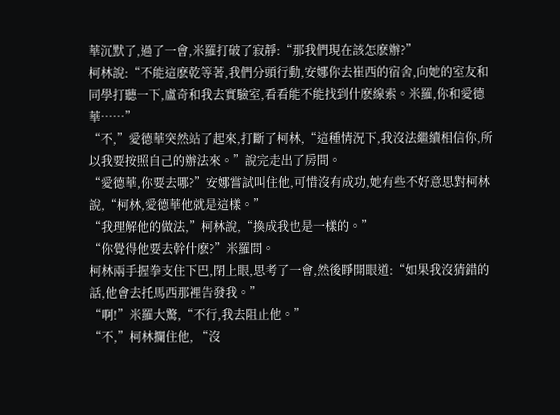華沉默了,過了一會,米羅打破了寂靜:“那我們現在該怎麽辦?”
柯林說:“不能這麽乾等著,我們分頭行動,安娜你去崔西的宿舍,向她的室友和同學打聽一下,盧奇和我去實驗室,看看能不能找到什麽線索。米羅,你和愛德華……”
“不,”愛德華突然站了起來,打斷了柯林,“這種情況下,我沒法繼續相信你,所以我要按照自己的辦法來。”說完走出了房間。
“愛德華,你要去哪?”安娜嘗試叫住他,可惜沒有成功,她有些不好意思對柯林說,“柯林,愛德華他就是這樣。”
“我理解他的做法,”柯林說,“換成我也是一樣的。”
“你覺得他要去幹什麽?”米羅問。
柯林兩手握拳支住下巴,閉上眼,思考了一會,然後睜開眼道:“如果我沒猜錯的話,他會去托馬西那裡告發我。”
“啊!”米羅大驚,“不行,我去阻止他。”
“不,”柯林攔住他, “沒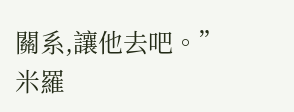關系,讓他去吧。”
米羅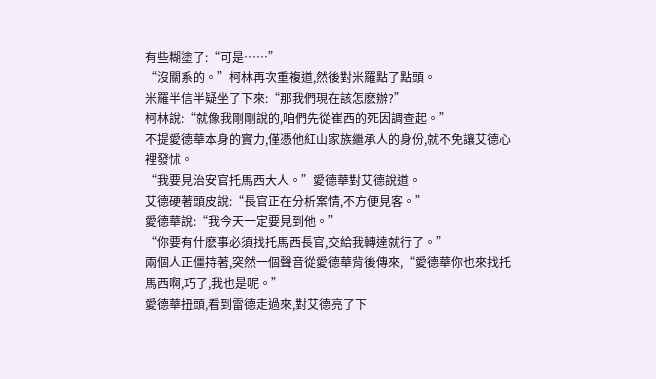有些糊塗了:“可是……”
“沒關系的。”柯林再次重複道,然後對米羅點了點頭。
米羅半信半疑坐了下來:“那我們現在該怎麽辦?”
柯林說:“就像我剛剛說的,咱們先從崔西的死因調查起。”
不提愛德華本身的實力,僅憑他紅山家族繼承人的身份,就不免讓艾德心裡發怵。
“我要見治安官托馬西大人。”愛德華對艾德說道。
艾德硬著頭皮說:“長官正在分析案情,不方便見客。”
愛德華說:“我今天一定要見到他。”
“你要有什麽事必須找托馬西長官,交給我轉達就行了。”
兩個人正僵持著,突然一個聲音從愛德華背後傳來,“愛德華你也來找托馬西啊,巧了,我也是呢。”
愛德華扭頭,看到雷德走過來,對艾德亮了下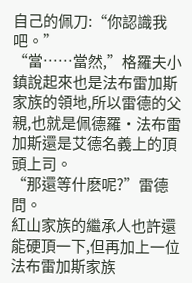自己的佩刀:“你認識我吧。”
“當……當然,”格羅夫小鎮說起來也是法布雷加斯家族的領地,所以雷德的父親,也就是佩德羅·法布雷加斯還是艾德名義上的頂頭上司。
“那還等什麽呢?”雷德問。
紅山家族的繼承人也許還能硬頂一下,但再加上一位法布雷加斯家族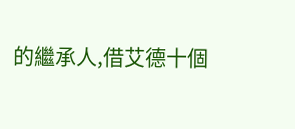的繼承人,借艾德十個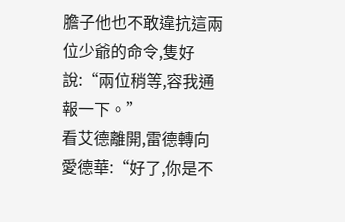膽子他也不敢違抗這兩位少爺的命令,隻好說:“兩位稍等,容我通報一下。”
看艾德離開,雷德轉向愛德華:“好了,你是不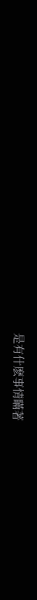是有什麽事情瞞著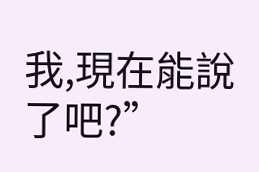我,現在能說了吧?”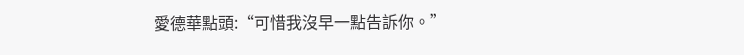愛德華點頭:“可惜我沒早一點告訴你。”